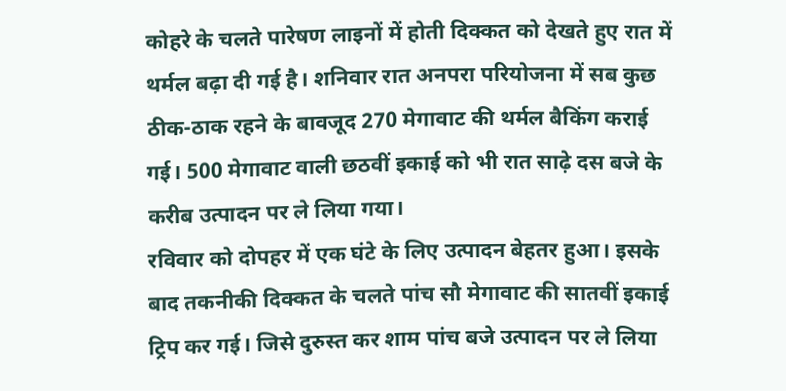कोहरे के चलते पारेषण लाइनों में होती दिक्कत को देखते हुए रात में थर्मल बढ़ा दी गई है। शनिवार रात अनपरा परियोजना में सब कुछ ठीक-ठाक रहने के बावजूद 270 मेगावाट की थर्मल बैकिंग कराई गई। 500 मेगावाट वाली छठवीं इकाई को भी रात साढ़े दस बजे के करीब उत्पादन पर ले लिया गया।
रविवार को दोपहर में एक घंटे के लिए उत्पादन बेहतर हुआ। इसके बाद तकनीकी दिक्कत के चलते पांच सौ मेगावाट की सातवीं इकाई ट्रिप कर गई। जिसे दुरुस्त कर शाम पांच बजे उत्पादन पर ले लिया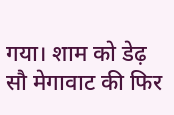गया। शाम को डेढ़ सौ मेगावाट की फिर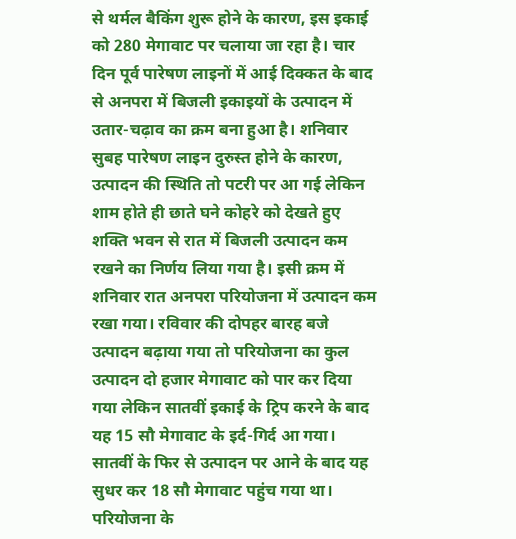से थर्मल बैकिंग शुरू होने के कारण, इस इकाई को 280 मेगावाट पर चलाया जा रहा है। चार दिन पूर्व पारेषण लाइनों में आई दिक्कत के बाद से अनपरा में बिजली इकाइयों के उत्पादन में उतार-चढ़ाव का क्रम बना हुआ है। शनिवार सुबह पारेषण लाइन दुरुस्त होने के कारण, उत्पादन की स्थिति तो पटरी पर आ गई लेकिन शाम होते ही छाते घने कोहरे को देखते हुए शक्ति भवन से रात में बिजली उत्पादन कम रखने का निर्णय लिया गया है। इसी क्रम में शनिवार रात अनपरा परियोजना में उत्पादन कम रखा गया। रविवार की दोपहर बारह बजे उत्पादन बढ़ाया गया तो परियोजना का कुल उत्पादन दो हजार मेगावाट को पार कर दिया गया लेकिन सातवीं इकाई के ट्रिप करने के बाद यह 15 सौ मेगावाट के इर्द-गिर्द आ गया। सातवीं के फिर से उत्पादन पर आने के बाद यह सुधर कर 18 सौ मेगावाट पहुंच गया था।
परियोजना के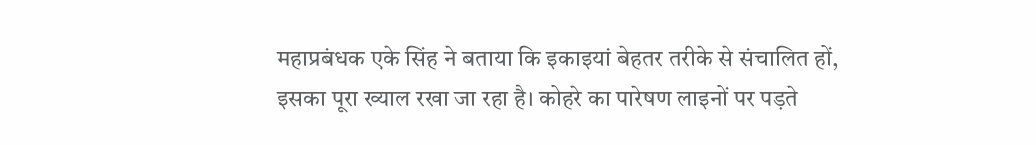महाप्रबंधक एके सिंह ने बताया कि इकाइयां बेहतर तरीके से संचालित हों, इसका पूरा ख्याल रखा जा रहा है। कोहरे का पारेषण लाइनों पर पड़ते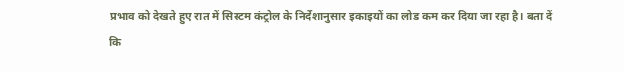प्रभाव को देखते हुए रात में सिस्टम कंट्रोल के निर्देशानुसार इकाइयों का लोड कम कर दिया जा रहा है। बता दें कि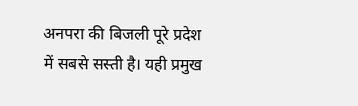अनपरा की बिजली पूरे प्रदेश में सबसे सस्ती है। यही प्रमुख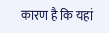कारण है कि यहां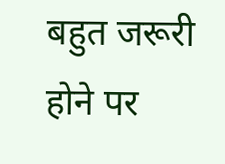बहुत जरूरी होने पर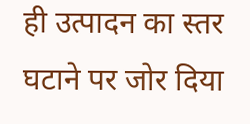ही उत्पादन का स्तर घटाने पर जोर दिया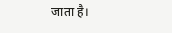जाता है।